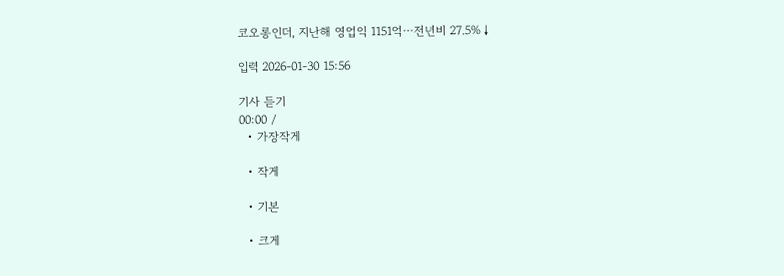코오롱인더, 지난해 영업익 1151억⋯전년비 27.5%↓

입력 2026-01-30 15:56

기사 듣기
00:00 /
  • 가장작게

  • 작게

  • 기본

  • 크게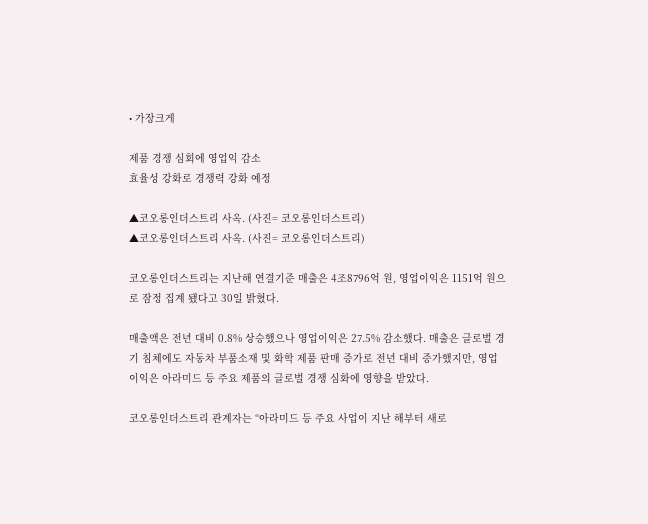• 가장크게

제품 경쟁 심회에 영업익 감소
효율성 강화로 경쟁력 강화 예정

▲코오롱인더스트리 사옥. (사진= 코오롱인더스트리)
▲코오롱인더스트리 사옥. (사진= 코오롱인더스트리)

코오롱인더스트리는 지난해 연결기준 매출은 4조8796억 원, 영업이익은 1151억 원으로 잠정 집계 됐다고 30일 밝혔다.

매출액은 전년 대비 0.8% 상승했으나 영업이익은 27.5% 감소했다. 매출은 글로벌 경기 침체에도 자동차 부품소재 및 화학 제품 판매 증가로 전년 대비 증가했지만, 영업이익은 아라미드 등 주요 제품의 글로벌 경쟁 심화에 영향을 받았다.

코오롱인더스트리 관계자는 “아라미드 등 주요 사업이 지난 해부터 새로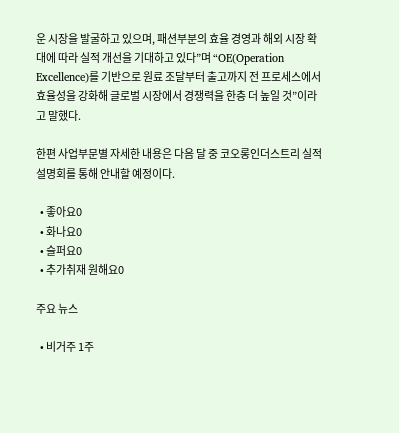운 시장을 발굴하고 있으며, 패션부분의 효율 경영과 해외 시장 확대에 따라 실적 개선을 기대하고 있다”며 “OE(Operation Excellence)를 기반으로 원료 조달부터 출고까지 전 프로세스에서 효율성을 강화해 글로벌 시장에서 경쟁력을 한층 더 높일 것”이라고 말했다.

한편 사업부문별 자세한 내용은 다음 달 중 코오롱인더스트리 실적 설명회를 통해 안내할 예정이다.

  • 좋아요0
  • 화나요0
  • 슬퍼요0
  • 추가취재 원해요0

주요 뉴스

  • 비거주 1주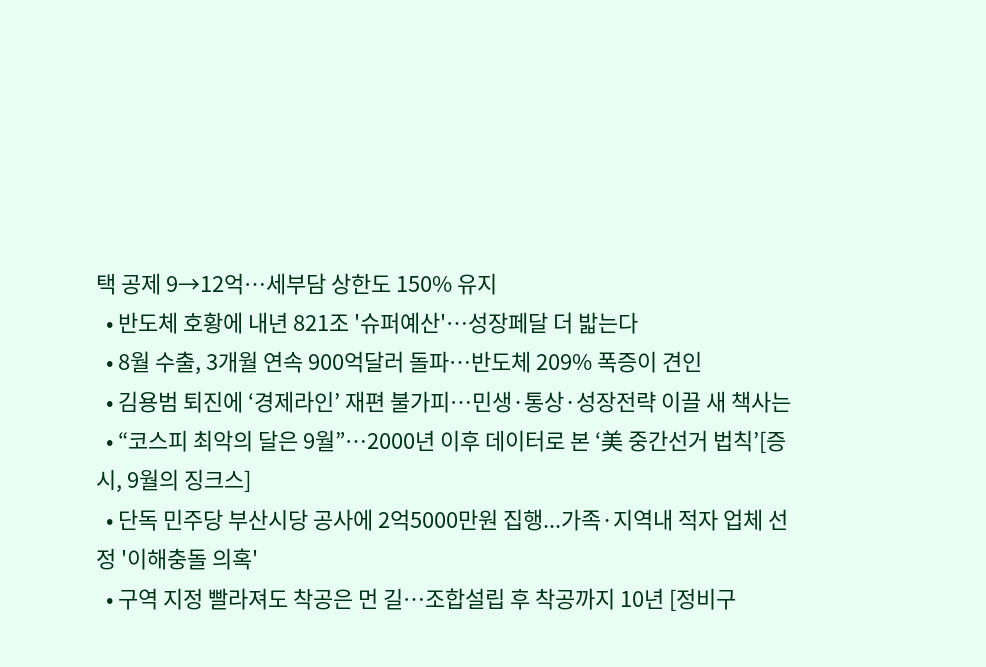택 공제 9→12억…세부담 상한도 150% 유지
  • 반도체 호황에 내년 821조 '슈퍼예산'…성장페달 더 밟는다
  • 8월 수출, 3개월 연속 900억달러 돌파…반도체 209% 폭증이 견인
  • 김용범 퇴진에 ‘경제라인’ 재편 불가피…민생·통상·성장전략 이끌 새 책사는
  • “코스피 최악의 달은 9월”⋯2000년 이후 데이터로 본 ‘美 중간선거 법칙’[증시, 9월의 징크스]
  • 단독 민주당 부산시당 공사에 2억5000만원 집행...가족·지역내 적자 업체 선정 '이해충돌 의혹'
  • 구역 지정 빨라져도 착공은 먼 길⋯조합설립 후 착공까지 10년 [정비구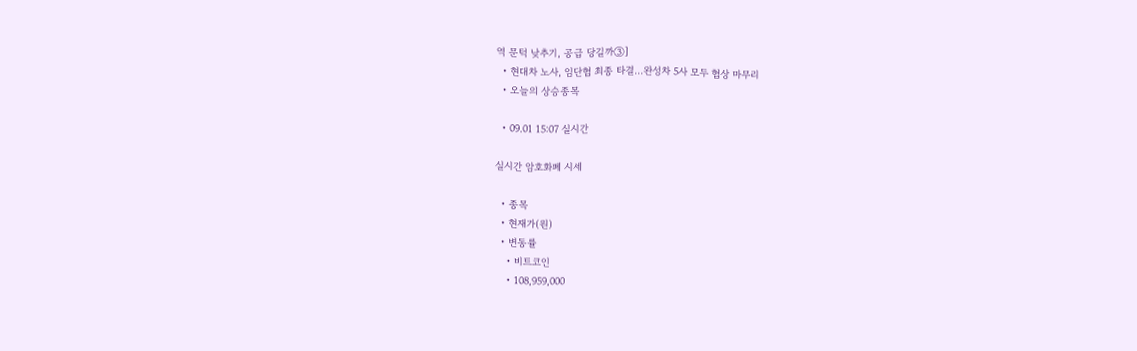역 문턱 낮추기, 공급 당길까③]
  • 현대차 노사, 임단협 최종 타결…완성차 5사 모두 협상 마무리
  • 오늘의 상승종목

  • 09.01 15:07 실시간

실시간 암호화폐 시세

  • 종목
  • 현재가(원)
  • 변동률
    • 비트코인
    • 108,959,000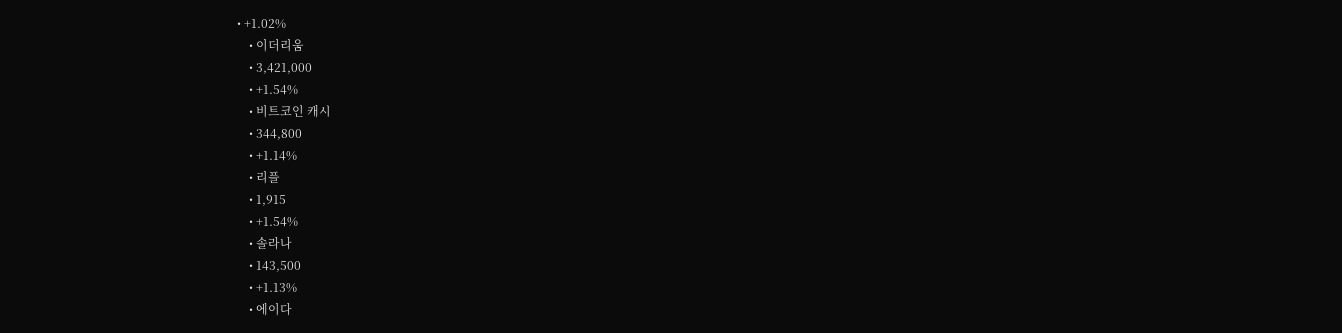• +1.02%
    • 이더리움
    • 3,421,000
    • +1.54%
    • 비트코인 캐시
    • 344,800
    • +1.14%
    • 리플
    • 1,915
    • +1.54%
    • 솔라나
    • 143,500
    • +1.13%
    • 에이다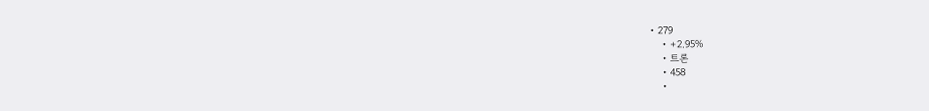• 279
    • +2.95%
    • 트론
    • 458
    •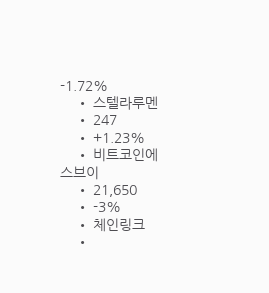-1.72%
    • 스텔라루멘
    • 247
    • +1.23%
    • 비트코인에스브이
    • 21,650
    • -3%
    • 체인링크
    •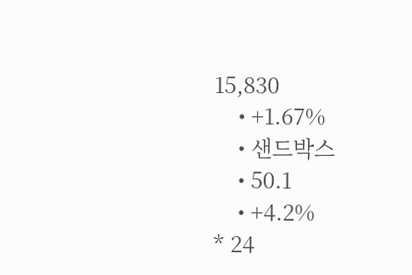15,830
    • +1.67%
    • 샌드박스
    • 50.1
    • +4.2%
* 24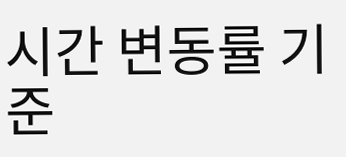시간 변동률 기준